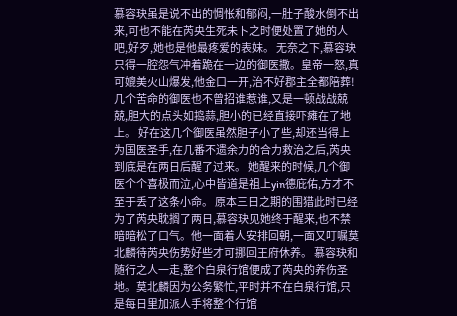慕容玦虽是说不出的惆怅和郁闷,一肚子酸水倒不出来,可也不能在芮央生死未卜之时便处置了她的人吧,好歹,她也是他最疼爱的表妹。 无奈之下,慕容玦只得一腔怨气冲着跪在一边的御医撒。皇帝一怒,真可媲美火山爆发,他金口一开,治不好郡主全都陪葬! 几个苦命的御医也不曾招谁惹谁,又是一顿战战兢兢,胆大的点头如捣蒜,胆小的已经直接吓瘫在了地上。 好在这几个御医虽然胆子小了些,却还当得上为国医圣手,在几番不遗余力的合力救治之后,芮央到底是在两日后醒了过来。 她醒来的时候,几个御医个个喜极而泣,心中皆道是祖上yin德庇佑,方才不至于丢了这条小命。 原本三日之期的围猎此时已经为了芮央耽搁了两日,慕容玦见她终于醒来,也不禁暗暗松了口气。他一面着人安排回朝,一面又叮嘱莫北麟待芮央伤势好些才可挪回王府休养。 慕容玦和随行之人一走,整个白泉行馆便成了芮央的养伤圣地。莫北麟因为公务繁忙,平时并不在白泉行馆,只是每日里加派人手将整个行馆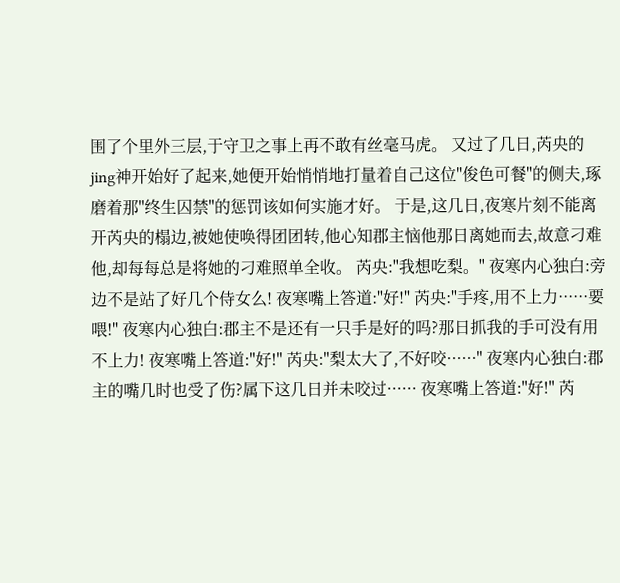围了个里外三层,于守卫之事上再不敢有丝毫马虎。 又过了几日,芮央的jing神开始好了起来,她便开始悄悄地打量着自己这位"俊色可餐"的侧夫,琢磨着那"终生囚禁"的惩罚该如何实施才好。 于是,这几日,夜寒片刻不能离开芮央的榻边,被她使唤得团团转,他心知郡主恼他那日离她而去,故意刁难他,却每每总是将她的刁难照单全收。 芮央:"我想吃梨。" 夜寒内心独白:旁边不是站了好几个侍女么! 夜寒嘴上答道:"好!" 芮央:"手疼,用不上力······要喂!" 夜寒内心独白:郡主不是还有一只手是好的吗?那日抓我的手可没有用不上力! 夜寒嘴上答道:"好!" 芮央:"梨太大了,不好咬······" 夜寒内心独白:郡主的嘴几时也受了伤?属下这几日并未咬过······ 夜寒嘴上答道:"好!" 芮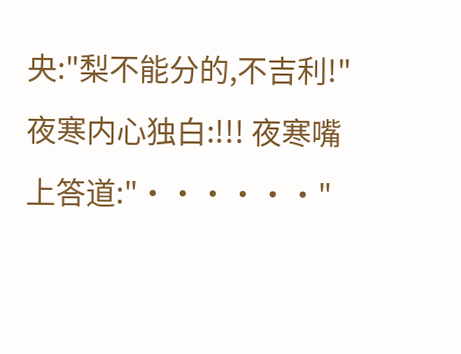央:"梨不能分的,不吉利!" 夜寒内心独白:!!! 夜寒嘴上答道:"······"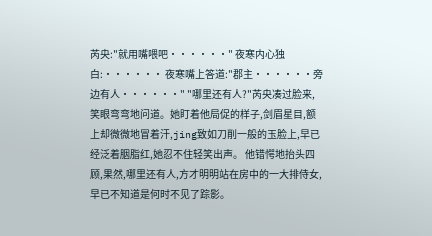芮央:"就用嘴喂吧······" 夜寒内心独白:······ 夜寒嘴上答道:"郡主······旁边有人······" "哪里还有人?"芮央凑过脸来,笑眼弯弯地问道。她盯着他局促的样子,剑眉星目,额上却微微地冒着汗,jing致如刀削一般的玉脸上,早已经泛着胭脂红,她忍不住轻笑出声。 他错愕地抬头四顾,果然,哪里还有人,方才明明站在房中的一大排侍女,早已不知道是何时不见了踪影。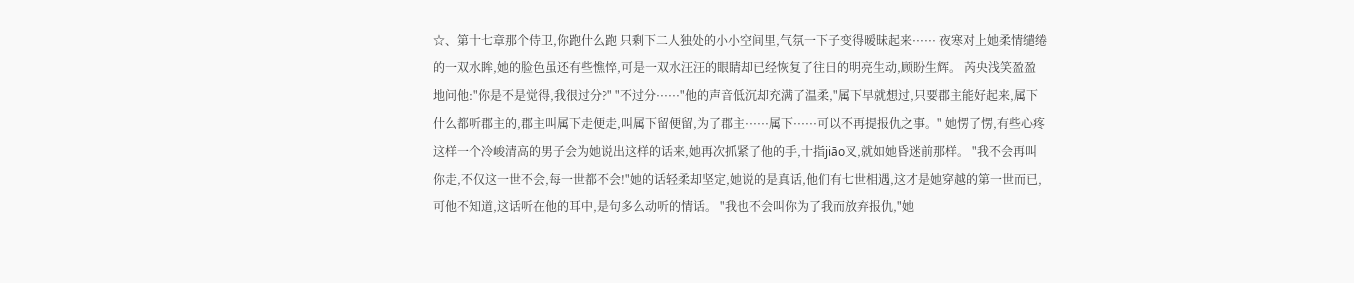☆、第十七章那个侍卫,你跑什么跑 只剩下二人独处的小小空间里,气氛一下子变得暧昧起来······ 夜寒对上她柔情缱绻的一双水眸,她的脸色虽还有些憔悴,可是一双水汪汪的眼睛却已经恢复了往日的明亮生动,顾盼生辉。 芮央浅笑盈盈地问他:"你是不是觉得,我很过分?" "不过分······"他的声音低沉却充满了温柔,"属下早就想过,只要郡主能好起来,属下什么都听郡主的,郡主叫属下走便走,叫属下留便留,为了郡主······属下······可以不再提报仇之事。" 她愣了愣,有些心疼这样一个冷峻清高的男子会为她说出这样的话来,她再次抓紧了他的手,十指jiāo叉,就如她昏迷前那样。 "我不会再叫你走,不仅这一世不会,每一世都不会!"她的话轻柔却坚定,她说的是真话,他们有七世相遇,这才是她穿越的第一世而已,可他不知道,这话听在他的耳中,是句多么动听的情话。 "我也不会叫你为了我而放弃报仇,"她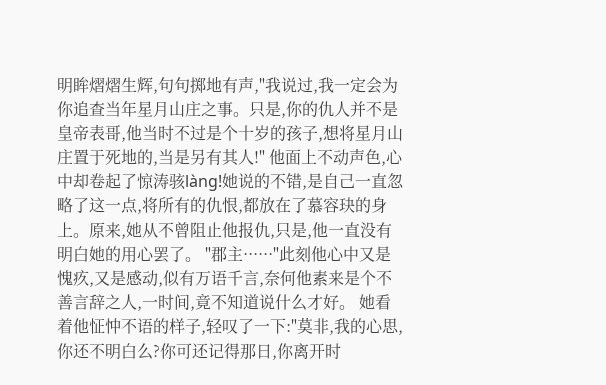明眸熠熠生辉,句句掷地有声,"我说过,我一定会为你追查当年星月山庄之事。只是,你的仇人并不是皇帝表哥,他当时不过是个十岁的孩子,想将星月山庄置于死地的,当是另有其人!" 他面上不动声色,心中却卷起了惊涛骇làng!她说的不错,是自己一直忽略了这一点,将所有的仇恨,都放在了慕容玦的身上。原来,她从不曾阻止他报仇,只是,他一直没有明白她的用心罢了。 "郡主······"此刻他心中又是愧疚,又是感动,似有万语千言,奈何他素来是个不善言辞之人,一时间,竟不知道说什么才好。 她看着他怔忡不语的样子,轻叹了一下:"莫非,我的心思,你还不明白么?你可还记得那日,你离开时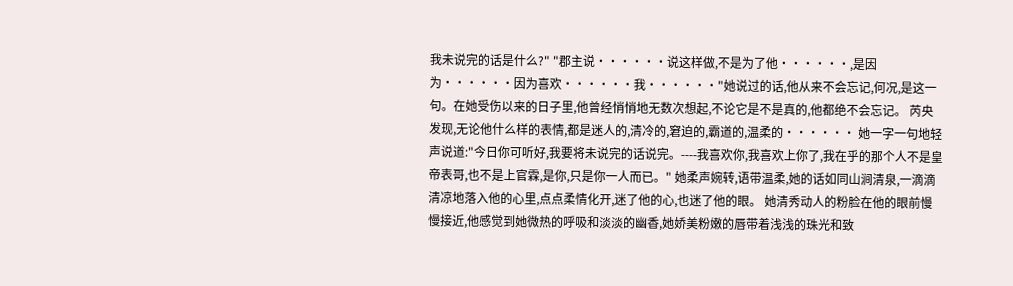我未说完的话是什么?" "郡主说······说这样做,不是为了他······,是因为······因为喜欢······我······"她说过的话,他从来不会忘记,何况,是这一句。在她受伤以来的日子里,他曾经悄悄地无数次想起,不论它是不是真的,他都绝不会忘记。 芮央发现,无论他什么样的表情,都是迷人的,清冷的,窘迫的,霸道的,温柔的······ 她一字一句地轻声说道:"今日你可听好,我要将未说完的话说完。----我喜欢你,我喜欢上你了,我在乎的那个人不是皇帝表哥,也不是上官霖,是你,只是你一人而已。" 她柔声婉转,语带温柔,她的话如同山涧清泉,一滴滴清凉地落入他的心里,点点柔情化开,迷了他的心,也迷了他的眼。 她清秀动人的粉脸在他的眼前慢慢接近,他感觉到她微热的呼吸和淡淡的幽香,她娇美粉嫩的唇带着浅浅的珠光和致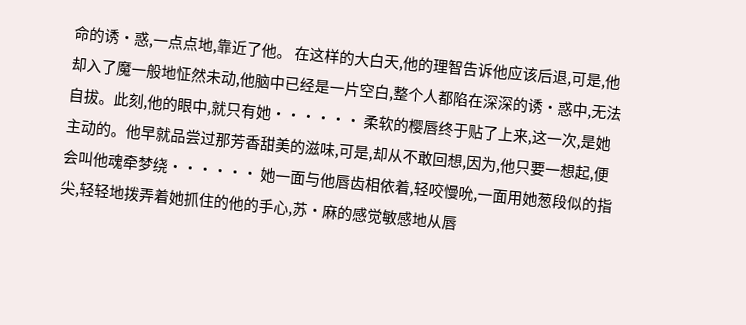命的诱·惑,一点点地,靠近了他。 在这样的大白天,他的理智告诉他应该后退,可是,他却入了魔一般地怔然未动,他脑中已经是一片空白,整个人都陷在深深的诱·惑中,无法自拔。此刻,他的眼中,就只有她······ 柔软的樱唇终于贴了上来,这一次,是她主动的。他早就品尝过那芳香甜美的滋味,可是,却从不敢回想,因为,他只要一想起,便会叫他魂牵梦绕······ 她一面与他唇齿相依着,轻咬慢吮,一面用她葱段似的指尖,轻轻地拨弄着她抓住的他的手心,苏·麻的感觉敏感地从唇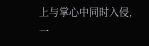上与掌心中同时入侵,一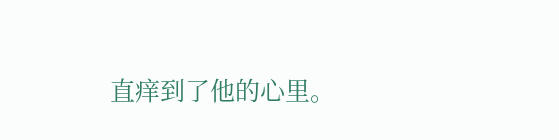直痒到了他的心里。